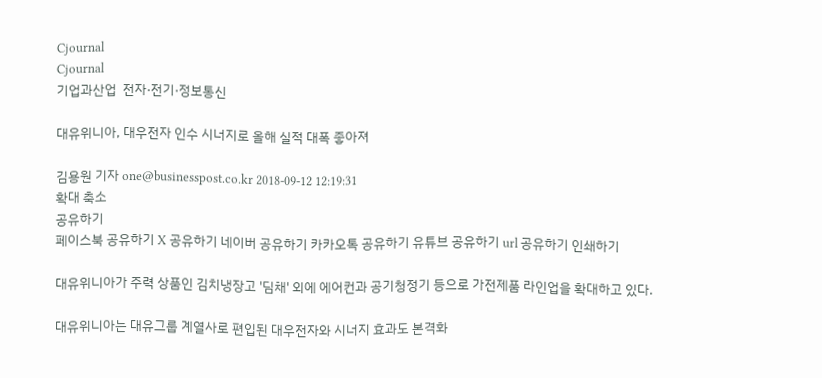Cjournal
Cjournal
기업과산업  전자·전기·정보통신

대유위니아, 대우전자 인수 시너지로 올해 실적 대폭 좋아져

김용원 기자 one@businesspost.co.kr 2018-09-12 12:19:31
확대 축소
공유하기
페이스북 공유하기 X 공유하기 네이버 공유하기 카카오톡 공유하기 유튜브 공유하기 url 공유하기 인쇄하기

대유위니아가 주력 상품인 김치냉장고 '딤채' 외에 에어컨과 공기청정기 등으로 가전제품 라인업을 확대하고 있다.

대유위니아는 대유그룹 계열사로 편입된 대우전자와 시너지 효과도 본격화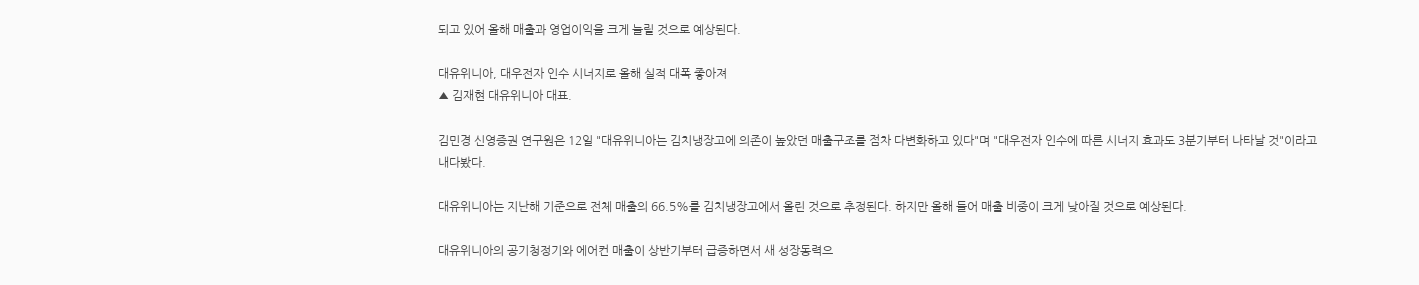되고 있어 올해 매출과 영업이익을 크게 늘릴 것으로 예상된다.

대유위니아, 대우전자 인수 시너지로 올해 실적 대폭 좋아져
▲ 김재현 대유위니아 대표.

김민경 신영증권 연구원은 12일 "대유위니아는 김치냉장고에 의존이 높았던 매출구조를 점차 다변화하고 있다"며 "대우전자 인수에 따른 시너지 효과도 3분기부터 나타날 것"이라고 내다봤다.

대유위니아는 지난해 기준으로 전체 매출의 66.5%를 김치냉장고에서 올린 것으로 추정된다. 하지만 올해 들어 매출 비중이 크게 낮아질 것으로 예상된다.

대유위니아의 공기청정기와 에어컨 매출이 상반기부터 급증하면서 새 성장동력으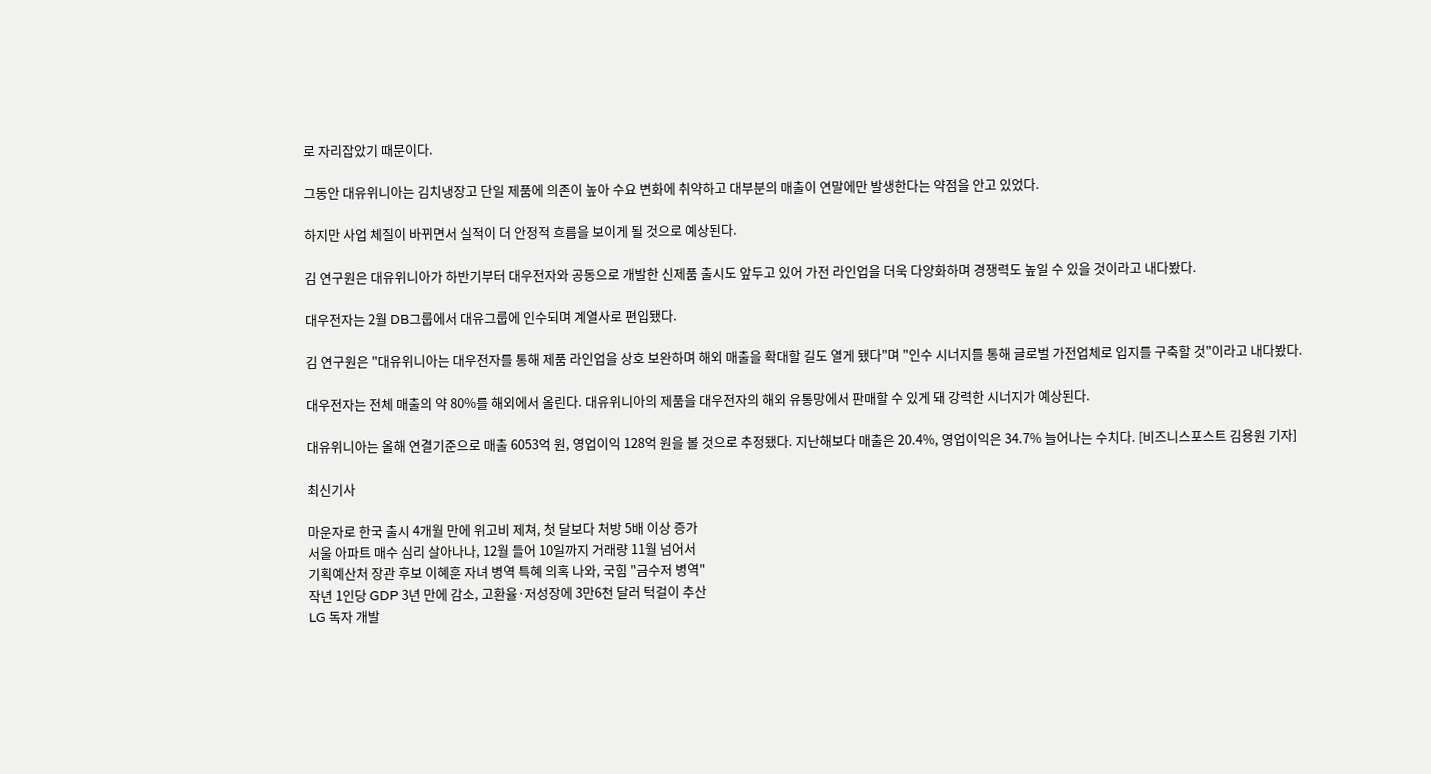로 자리잡았기 때문이다.

그동안 대유위니아는 김치냉장고 단일 제품에 의존이 높아 수요 변화에 취약하고 대부분의 매출이 연말에만 발생한다는 약점을 안고 있었다.

하지만 사업 체질이 바뀌면서 실적이 더 안정적 흐름을 보이게 될 것으로 예상된다.

김 연구원은 대유위니아가 하반기부터 대우전자와 공동으로 개발한 신제품 출시도 앞두고 있어 가전 라인업을 더욱 다양화하며 경쟁력도 높일 수 있을 것이라고 내다봤다.

대우전자는 2월 DB그룹에서 대유그룹에 인수되며 계열사로 편입됐다.

김 연구원은 "대유위니아는 대우전자를 통해 제품 라인업을 상호 보완하며 해외 매출을 확대할 길도 열게 됐다"며 "인수 시너지를 통해 글로벌 가전업체로 입지를 구축할 것"이라고 내다봤다.

대우전자는 전체 매출의 약 80%를 해외에서 올린다. 대유위니아의 제품을 대우전자의 해외 유통망에서 판매할 수 있게 돼 강력한 시너지가 예상된다.

대유위니아는 올해 연결기준으로 매출 6053억 원, 영업이익 128억 원을 볼 것으로 추정됐다. 지난해보다 매출은 20.4%, 영업이익은 34.7% 늘어나는 수치다. [비즈니스포스트 김용원 기자]

최신기사

마운자로 한국 출시 4개월 만에 위고비 제쳐, 첫 달보다 처방 5배 이상 증가
서울 아파트 매수 심리 살아나나, 12월 들어 10일까지 거래량 11월 넘어서
기획예산처 장관 후보 이혜훈 자녀 병역 특혜 의혹 나와, 국힘 "금수저 병역"
작년 1인당 GDP 3년 만에 감소, 고환율·저성장에 3만6천 달러 턱걸이 추산
LG 독자 개발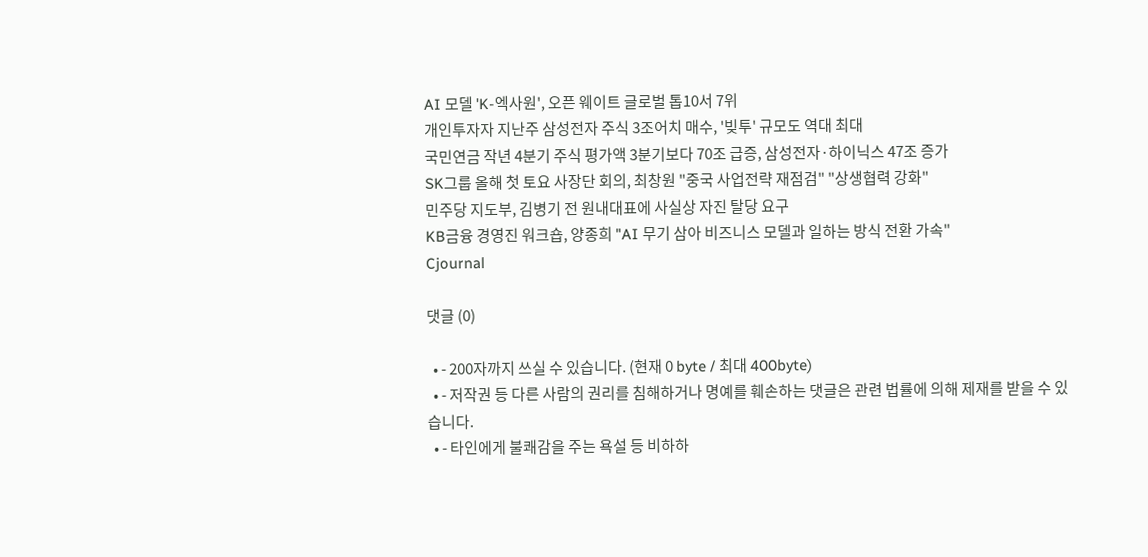AI 모델 'K-엑사원', 오픈 웨이트 글로벌 톱10서 7위
개인투자자 지난주 삼성전자 주식 3조어치 매수, '빚투' 규모도 역대 최대
국민연금 작년 4분기 주식 평가액 3분기보다 70조 급증, 삼성전자·하이닉스 47조 증가
SK그룹 올해 첫 토요 사장단 회의, 최창원 "중국 사업전략 재점검" "상생협력 강화"
민주당 지도부, 김병기 전 원내대표에 사실상 자진 탈당 요구
KB금융 경영진 워크숍, 양종희 "AI 무기 삼아 비즈니스 모델과 일하는 방식 전환 가속"
Cjournal

댓글 (0)

  • - 200자까지 쓰실 수 있습니다. (현재 0 byte / 최대 400byte)
  • - 저작권 등 다른 사람의 권리를 침해하거나 명예를 훼손하는 댓글은 관련 법률에 의해 제재를 받을 수 있습니다.
  • - 타인에게 불쾌감을 주는 욕설 등 비하하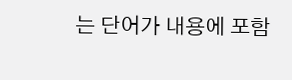는 단어가 내용에 포함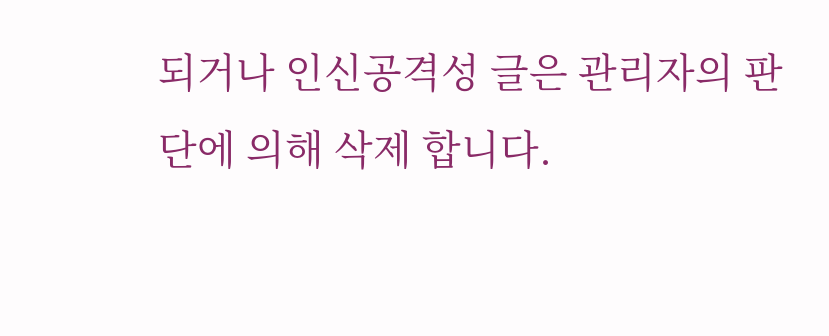되거나 인신공격성 글은 관리자의 판단에 의해 삭제 합니다.